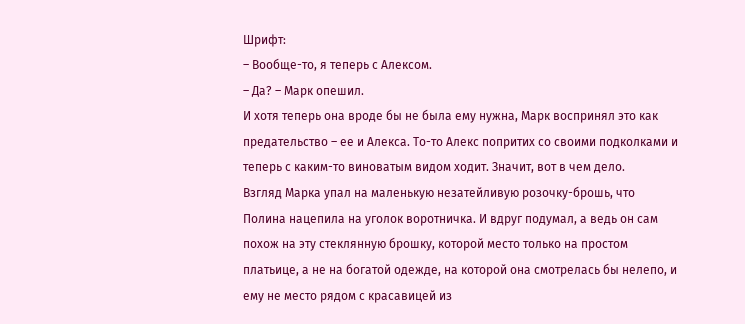Шрифт:
– Вообще-то, я теперь с Алексом.
– Да? – Марк опешил.
И хотя теперь она вроде бы не была ему нужна, Марк воспринял это как предательство – ее и Алекса. То-то Алекс попритих со своими подколками и теперь с каким-то виноватым видом ходит. Значит, вот в чем дело.
Взгляд Марка упал на маленькую незатейливую розочку-брошь, что Полина нацепила на уголок воротничка. И вдруг подумал, а ведь он сам похож на эту стеклянную брошку, которой место только на простом платьице, а не на богатой одежде, на которой она смотрелась бы нелепо, и ему не место рядом с красавицей из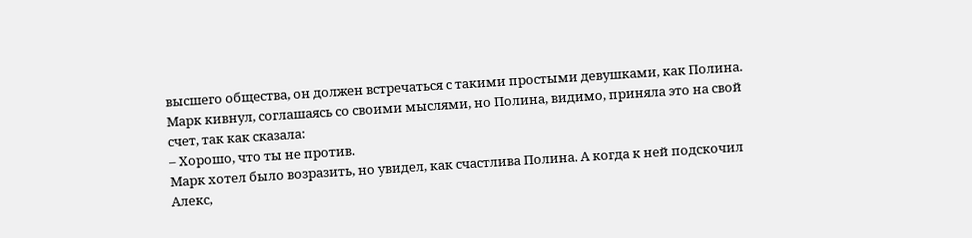высшего общества, он должен встречаться с такими простыми девушками, как Полина.
Марк кивнул, соглашаясь со своими мыслями, но Полина, видимо, приняла это на свой счет, так как сказала:
– Хорошо, что ты не против.
Марк хотел было возразить, но увидел, как счастлива Полина. А когда к ней подскочил Алекс,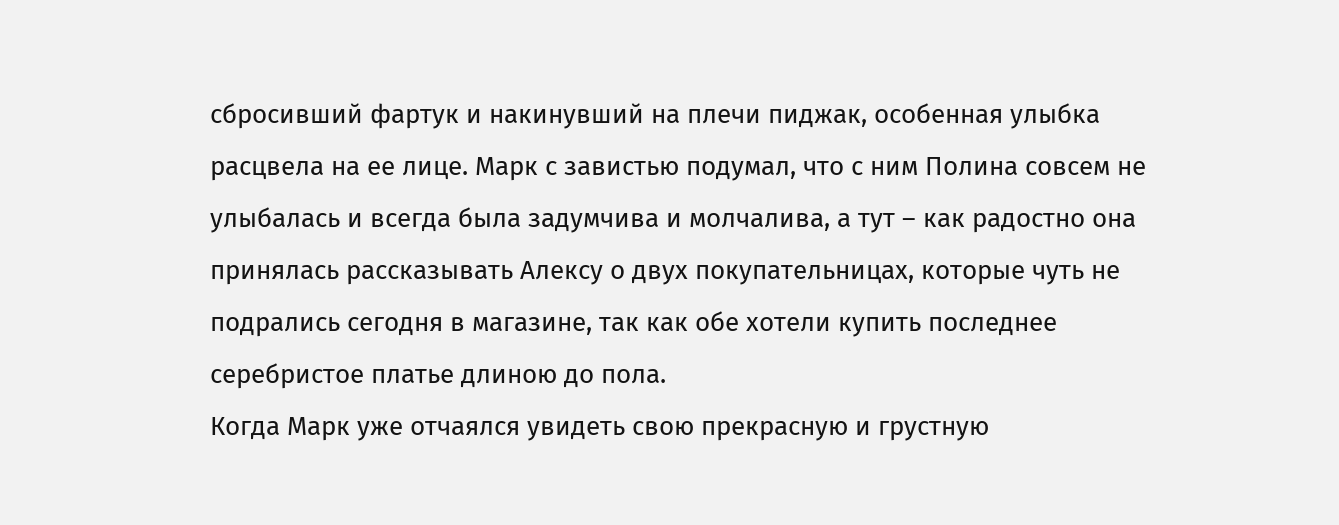сбросивший фартук и накинувший на плечи пиджак, особенная улыбка расцвела на ее лице. Марк с завистью подумал, что с ним Полина совсем не улыбалась и всегда была задумчива и молчалива, а тут – как радостно она принялась рассказывать Алексу о двух покупательницах, которые чуть не подрались сегодня в магазине, так как обе хотели купить последнее серебристое платье длиною до пола.
Когда Марк уже отчаялся увидеть свою прекрасную и грустную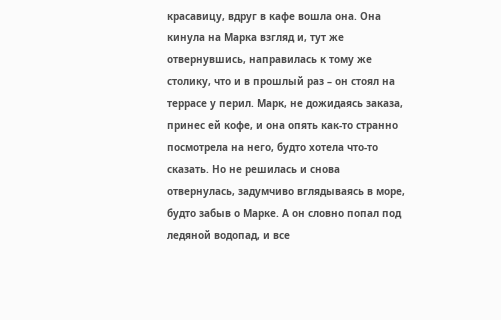красавицу, вдруг в кафе вошла она. Она кинула на Марка взгляд и, тут же отвернувшись, направилась к тому же столику, что и в прошлый раз – он стоял на террасе у перил. Марк, не дожидаясь заказа, принес ей кофе, и она опять как-то странно посмотрела на него, будто хотела что-то сказать. Но не решилась и снова отвернулась, задумчиво вглядываясь в море, будто забыв о Марке. А он словно попал под ледяной водопад, и все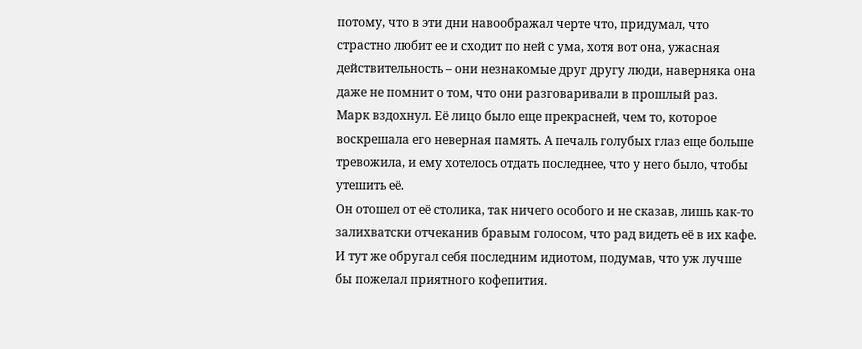потому, что в эти дни навоображал черте что, придумал, что страстно любит ее и сходит по ней с ума, хотя вот она, ужасная действительность – они незнакомые друг другу люди, наверняка она даже не помнит о том, что они разговаривали в прошлый раз.
Марк вздохнул. Её лицо было еще прекрасней, чем то, которое воскрешала его неверная память. А печаль голубых глаз еще больше тревожила, и ему хотелось отдать последнее, что у него было, чтобы утешить её.
Он отошел от её столика, так ничего особого и не сказав, лишь как-то залихватски отчеканив бравым голосом, что рад видеть её в их кафе. И тут же обругал себя последним идиотом, подумав, что уж лучше бы пожелал приятного кофепития.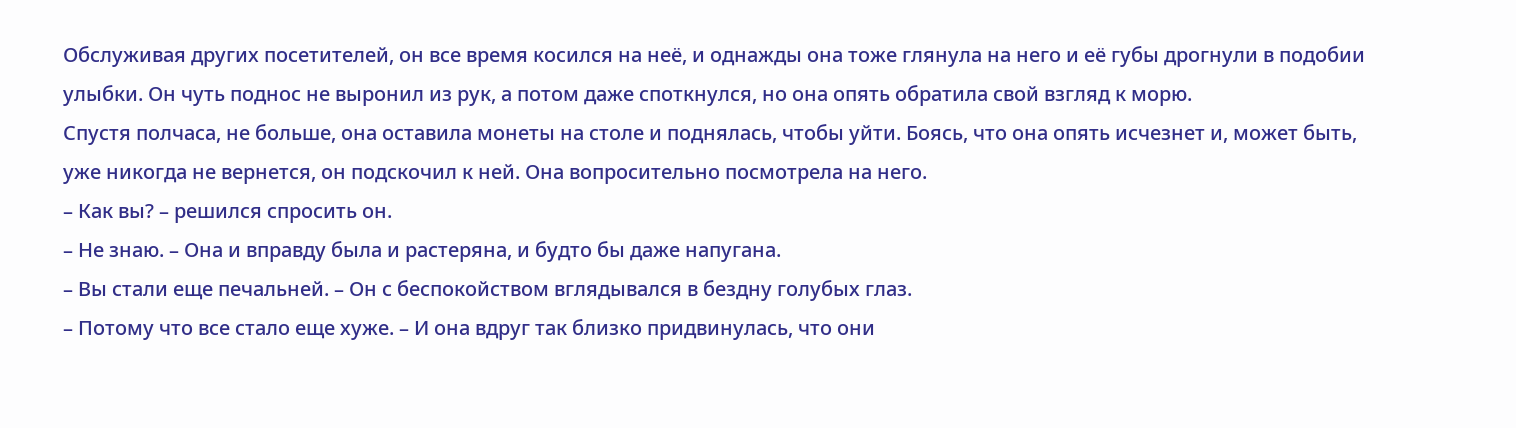Обслуживая других посетителей, он все время косился на неё, и однажды она тоже глянула на него и её губы дрогнули в подобии улыбки. Он чуть поднос не выронил из рук, а потом даже споткнулся, но она опять обратила свой взгляд к морю.
Спустя полчаса, не больше, она оставила монеты на столе и поднялась, чтобы уйти. Боясь, что она опять исчезнет и, может быть, уже никогда не вернется, он подскочил к ней. Она вопросительно посмотрела на него.
– Как вы? – решился спросить он.
– Не знаю. – Она и вправду была и растеряна, и будто бы даже напугана.
– Вы стали еще печальней. – Он с беспокойством вглядывался в бездну голубых глаз.
– Потому что все стало еще хуже. – И она вдруг так близко придвинулась, что они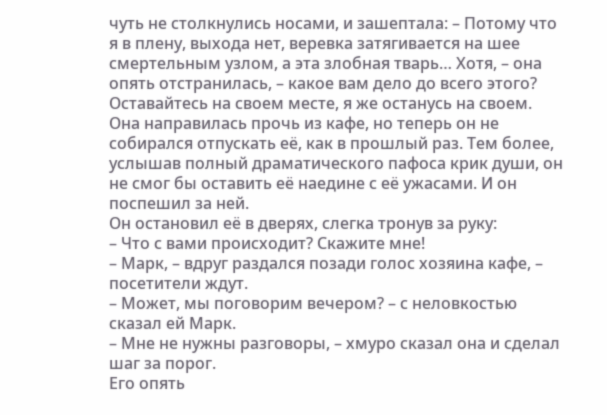чуть не столкнулись носами, и зашептала: – Потому что я в плену, выхода нет, веревка затягивается на шее смертельным узлом, а эта злобная тварь… Хотя, – она опять отстранилась, – какое вам дело до всего этого? Оставайтесь на своем месте, я же останусь на своем.
Она направилась прочь из кафе, но теперь он не собирался отпускать её, как в прошлый раз. Тем более, услышав полный драматического пафоса крик души, он не смог бы оставить её наедине с её ужасами. И он поспешил за ней.
Он остановил её в дверях, слегка тронув за руку:
– Что с вами происходит? Скажите мне!
– Марк, – вдруг раздался позади голос хозяина кафе, – посетители ждут.
– Может, мы поговорим вечером? – с неловкостью сказал ей Марк.
– Мне не нужны разговоры, – хмуро сказал она и сделал шаг за порог.
Его опять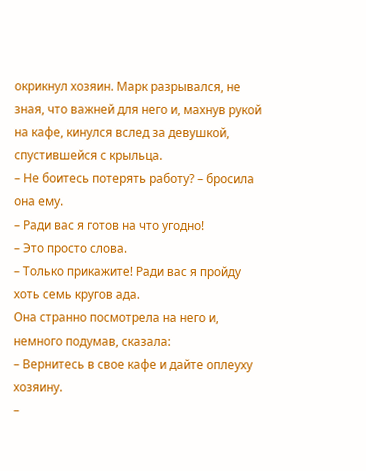окрикнул хозяин. Марк разрывался, не зная, что важней для него и, махнув рукой на кафе, кинулся вслед за девушкой, спустившейся с крыльца.
– Не боитесь потерять работу? – бросила она ему.
– Ради вас я готов на что угодно!
– Это просто слова.
– Только прикажите! Ради вас я пройду хоть семь кругов ада.
Она странно посмотрела на него и, немного подумав, сказала:
– Вернитесь в свое кафе и дайте оплеуху хозяину.
–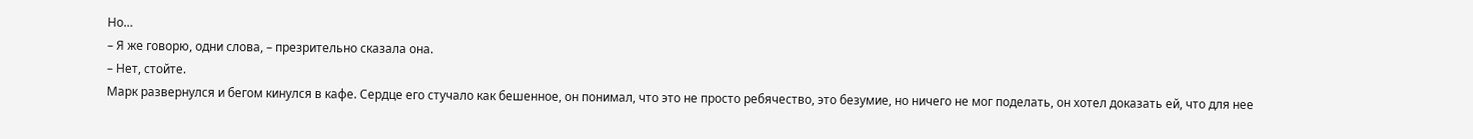Но…
– Я же говорю, одни слова, – презрительно сказала она.
– Нет, стойте.
Марк развернулся и бегом кинулся в кафе. Сердце его стучало как бешенное, он понимал, что это не просто ребячество, это безумие, но ничего не мог поделать, он хотел доказать ей, что для нее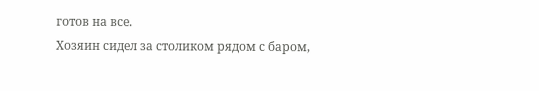готов на все.
Хозяин сидел за столиком рядом с баром,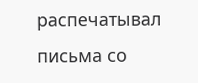распечатывал письма со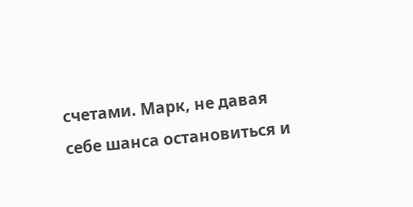счетами. Марк, не давая себе шанса остановиться и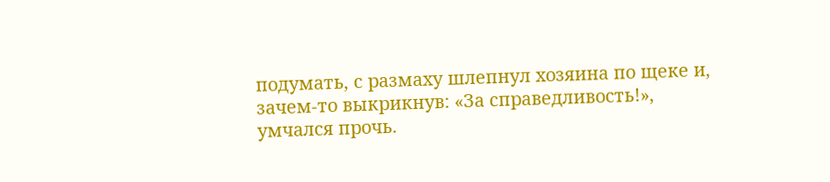подумать, с размаху шлепнул хозяина по щеке и, зачем-то выкрикнув: «За справедливость!», умчался прочь.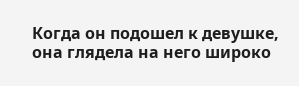Когда он подошел к девушке, она глядела на него широко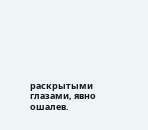раскрытыми глазами, явно ошалев.